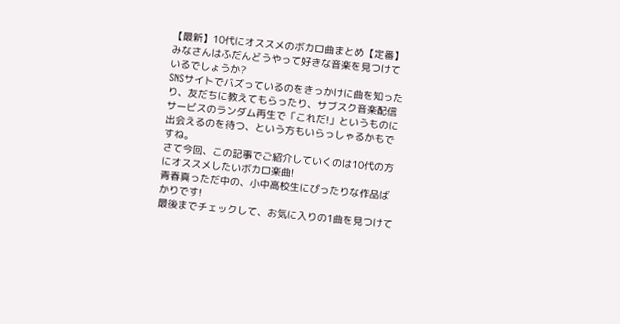【最新】10代にオススメのボカロ曲まとめ【定番】
みなさんはふだんどうやって好きな音楽を見つけているでしょうか?
SNSサイトでバズっているのをきっかけに曲を知ったり、友だちに教えてもらったり、サブスク音楽配信サービスのランダム再生で「これだ!」というものに出会えるのを待つ、という方もいらっしゃるかもですね。
さて今回、この記事でご紹介していくのは10代の方にオススメしたいボカロ楽曲!
青春真っただ中の、小中高校生にぴったりな作品ばかりです!
最後までチェックして、お気に入りの1曲を見つけて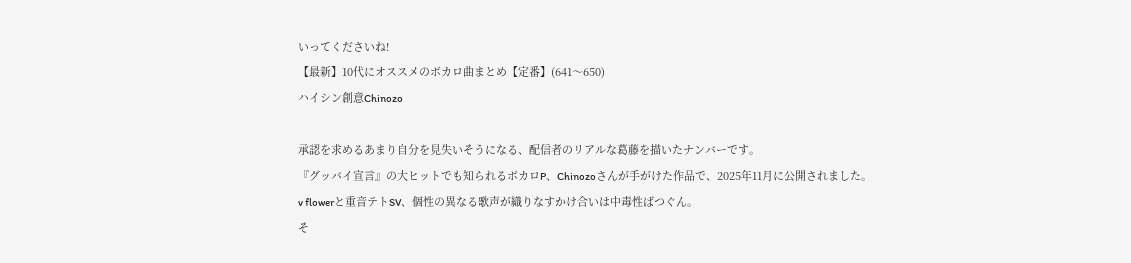いってくださいね!
【最新】10代にオススメのボカロ曲まとめ【定番】(641〜650)
ハイシン創意Chinozo

承認を求めるあまり自分を見失いそうになる、配信者のリアルな葛藤を描いたナンバーです。
『グッバイ宣言』の大ヒットでも知られるボカロP、Chinozoさんが手がけた作品で、2025年11月に公開されました。
v flowerと重音テトSV、個性の異なる歌声が織りなすかけ合いは中毒性ばつぐん。
そ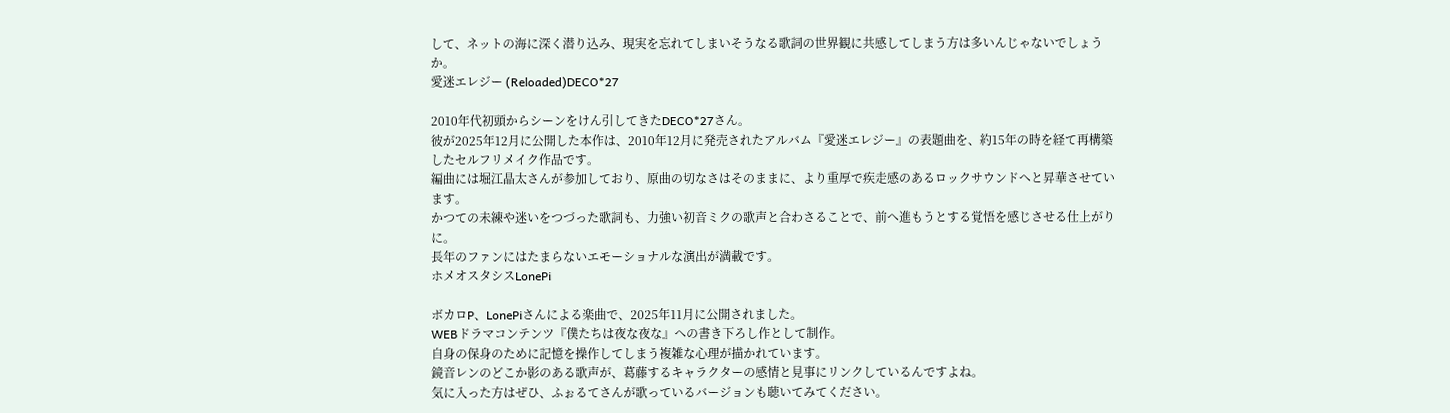して、ネットの海に深く潜り込み、現実を忘れてしまいそうなる歌詞の世界観に共感してしまう方は多いんじゃないでしょうか。
愛迷エレジー (Reloaded)DECO*27

2010年代初頭からシーンをけん引してきたDECO*27さん。
彼が2025年12月に公開した本作は、2010年12月に発売されたアルバム『愛迷エレジー』の表題曲を、約15年の時を経て再構築したセルフリメイク作品です。
編曲には堀江晶太さんが参加しており、原曲の切なさはそのままに、より重厚で疾走感のあるロックサウンドへと昇華させています。
かつての未練や迷いをつづった歌詞も、力強い初音ミクの歌声と合わさることで、前へ進もうとする覚悟を感じさせる仕上がりに。
長年のファンにはたまらないエモーショナルな演出が満載です。
ホメオスタシスLonePi

ボカロP、LonePiさんによる楽曲で、2025年11月に公開されました。
WEBドラマコンテンツ『僕たちは夜な夜な』への書き下ろし作として制作。
自身の保身のために記憶を操作してしまう複雑な心理が描かれています。
鏡音レンのどこか影のある歌声が、葛藤するキャラクターの感情と見事にリンクしているんですよね。
気に入った方はぜひ、ふぉるてさんが歌っているバージョンも聴いてみてください。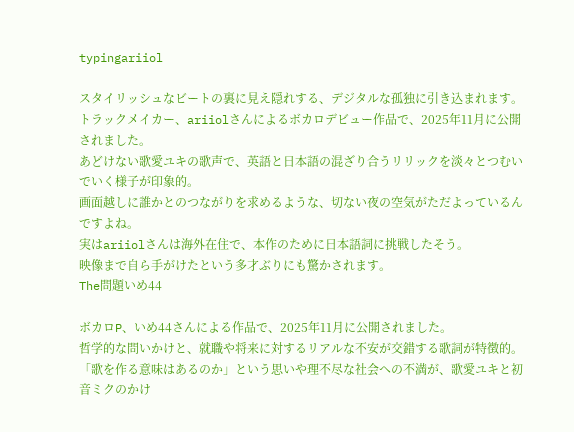typingariiol

スタイリッシュなビートの裏に見え隠れする、デジタルな孤独に引き込まれます。
トラックメイカー、ariiolさんによるボカロデビュー作品で、2025年11月に公開されました。
あどけない歌愛ユキの歌声で、英語と日本語の混ざり合うリリックを淡々とつむいでいく様子が印象的。
画面越しに誰かとのつながりを求めるような、切ない夜の空気がただよっているんですよね。
実はariiolさんは海外在住で、本作のために日本語詞に挑戦したそう。
映像まで自ら手がけたという多才ぶりにも驚かされます。
The問題いめ44

ボカロP、いめ44さんによる作品で、2025年11月に公開されました。
哲学的な問いかけと、就職や将来に対するリアルな不安が交錯する歌詞が特徴的。
「歌を作る意味はあるのか」という思いや理不尽な社会への不満が、歌愛ユキと初音ミクのかけ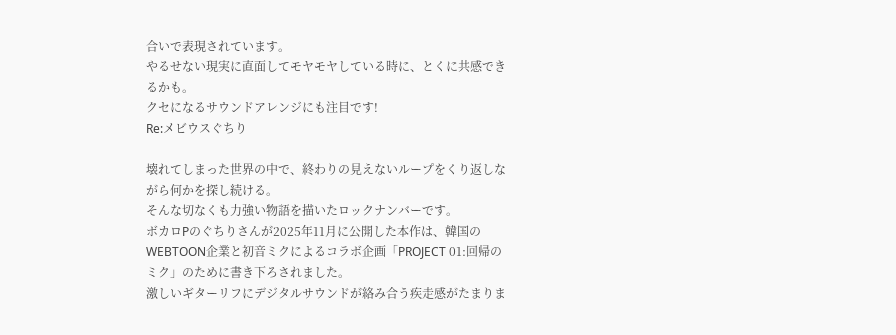合いで表現されています。
やるせない現実に直面してモヤモヤしている時に、とくに共感できるかも。
クセになるサウンドアレンジにも注目です!
Re:メビウスぐちり

壊れてしまった世界の中で、終わりの見えないループをくり返しながら何かを探し続ける。
そんな切なくも力強い物語を描いたロックナンバーです。
ボカロPのぐちりさんが2025年11月に公開した本作は、韓国のWEBTOON企業と初音ミクによるコラボ企画「PROJECT 01:回帰のミク」のために書き下ろされました。
激しいギターリフにデジタルサウンドが絡み合う疾走感がたまりま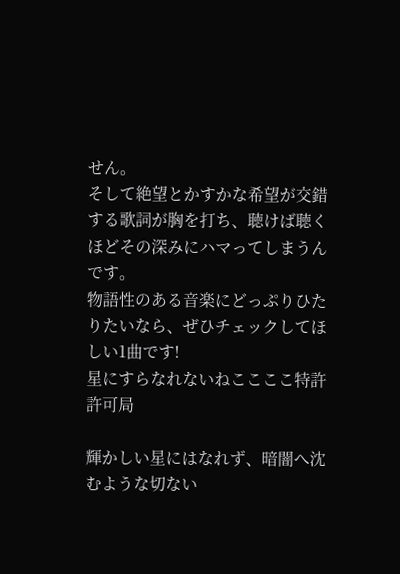せん。
そして絶望とかすかな希望が交錯する歌詞が胸を打ち、聴けば聴くほどその深みにハマってしまうんです。
物語性のある音楽にどっぷりひたりたいなら、ぜひチェックしてほしい1曲です!
星にすらなれないねここここ特許許可局

輝かしい星にはなれず、暗闇へ沈むような切ない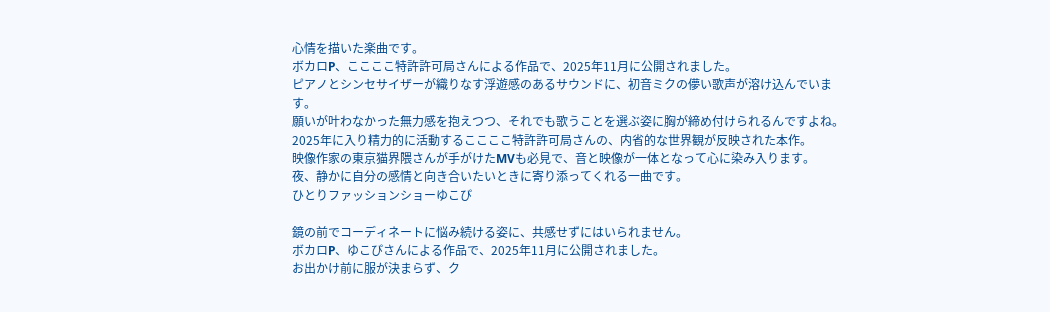心情を描いた楽曲です。
ボカロP、ここここ特許許可局さんによる作品で、2025年11月に公開されました。
ピアノとシンセサイザーが織りなす浮遊感のあるサウンドに、初音ミクの儚い歌声が溶け込んでいます。
願いが叶わなかった無力感を抱えつつ、それでも歌うことを選ぶ姿に胸が締め付けられるんですよね。
2025年に入り精力的に活動するここここ特許許可局さんの、内省的な世界観が反映された本作。
映像作家の東京猫界隈さんが手がけたMVも必見で、音と映像が一体となって心に染み入ります。
夜、静かに自分の感情と向き合いたいときに寄り添ってくれる一曲です。
ひとりファッションショーゆこぴ

鏡の前でコーディネートに悩み続ける姿に、共感せずにはいられません。
ボカロP、ゆこぴさんによる作品で、2025年11月に公開されました。
お出かけ前に服が決まらず、ク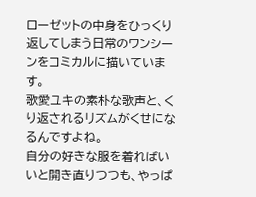ローゼットの中身をひっくり返してしまう日常のワンシーンをコミカルに描いています。
歌愛ユキの素朴な歌声と、くり返されるリズムがくせになるんですよね。
自分の好きな服を着ればいいと開き直りつつも、やっぱ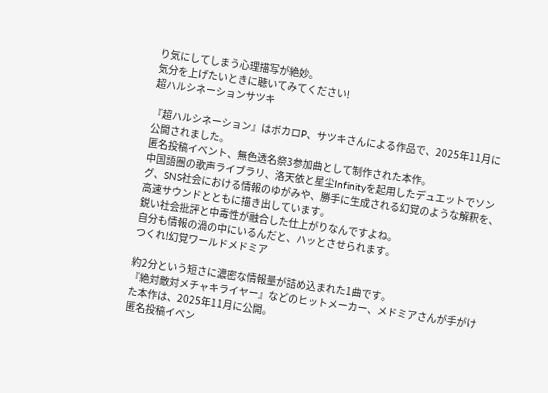り気にしてしまう心理描写が絶妙。
気分を上げたいときに聴いてみてください!
超ハルシネーションサツキ

『超ハルシネーション』はボカロP、サツキさんによる作品で、2025年11月に公開されました。
匿名投稿イベント、無色透名祭3参加曲として制作された本作。
中国語圏の歌声ライブラリ、洛天依と星尘Infinityを起用したデュエットでソング、SNS社会における情報のゆがみや、勝手に生成される幻覚のような解釈を、高速サウンドとともに描き出しています。
鋭い社会批評と中毒性が融合した仕上がりなんですよね。
自分も情報の渦の中にいるんだと、ハッとさせられます。
つくれ!幻覚ワールドメドミア

約2分という短さに濃密な情報量が詰め込まれた1曲です。
『絶対敵対メチャキライヤー』などのヒットメーカー、メドミアさんが手がけた本作は、2025年11月に公開。
匿名投稿イベン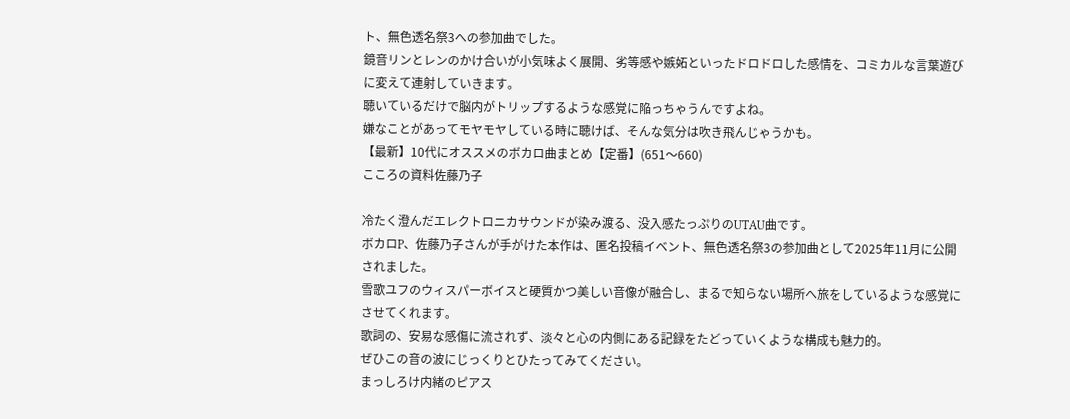ト、無色透名祭3への参加曲でした。
鏡音リンとレンのかけ合いが小気味よく展開、劣等感や嫉妬といったドロドロした感情を、コミカルな言葉遊びに変えて連射していきます。
聴いているだけで脳内がトリップするような感覚に陥っちゃうんですよね。
嫌なことがあってモヤモヤしている時に聴けば、そんな気分は吹き飛んじゃうかも。
【最新】10代にオススメのボカロ曲まとめ【定番】(651〜660)
こころの資料佐藤乃子

冷たく澄んだエレクトロニカサウンドが染み渡る、没入感たっぷりのUTAU曲です。
ボカロP、佐藤乃子さんが手がけた本作は、匿名投稿イベント、無色透名祭3の参加曲として2025年11月に公開されました。
雪歌ユフのウィスパーボイスと硬質かつ美しい音像が融合し、まるで知らない場所へ旅をしているような感覚にさせてくれます。
歌詞の、安易な感傷に流されず、淡々と心の内側にある記録をたどっていくような構成も魅力的。
ぜひこの音の波にじっくりとひたってみてください。
まっしろけ内緒のピアス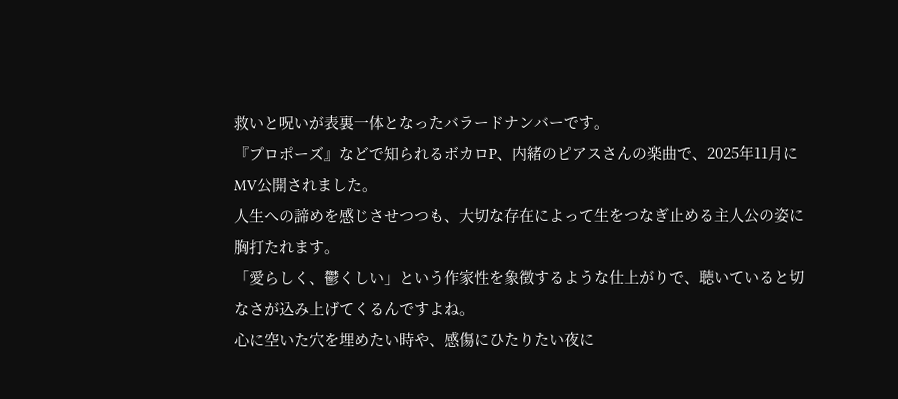救いと呪いが表裏一体となったバラードナンバーです。
『プロポーズ』などで知られるボカロP、内緒のピアスさんの楽曲で、2025年11月にMV公開されました。
人生への諦めを感じさせつつも、大切な存在によって生をつなぎ止める主人公の姿に胸打たれます。
「愛らしく、鬱くしい」という作家性を象徴するような仕上がりで、聴いていると切なさが込み上げてくるんですよね。
心に空いた穴を埋めたい時や、感傷にひたりたい夜に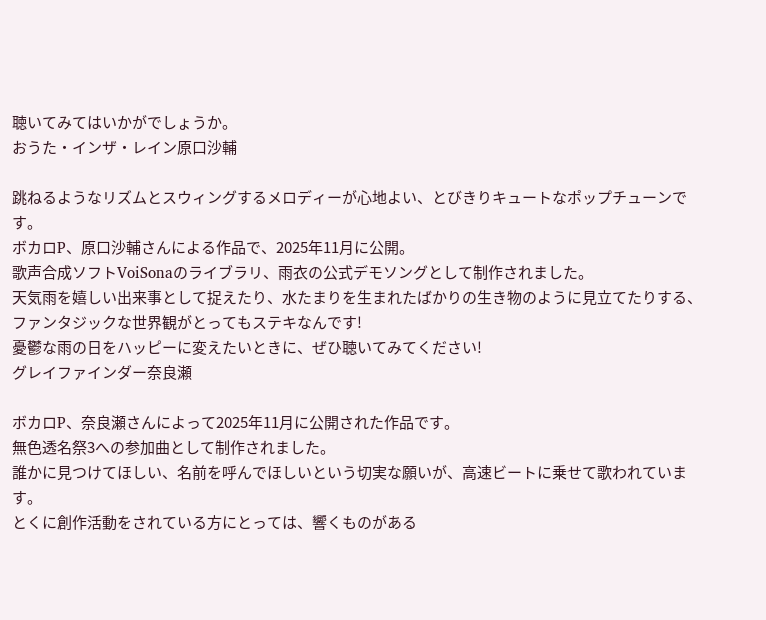聴いてみてはいかがでしょうか。
おうた・インザ・レイン原口沙輔

跳ねるようなリズムとスウィングするメロディーが心地よい、とびきりキュートなポップチューンです。
ボカロP、原口沙輔さんによる作品で、2025年11月に公開。
歌声合成ソフトVoiSonaのライブラリ、雨衣の公式デモソングとして制作されました。
天気雨を嬉しい出来事として捉えたり、水たまりを生まれたばかりの生き物のように見立てたりする、ファンタジックな世界観がとってもステキなんです!
憂鬱な雨の日をハッピーに変えたいときに、ぜひ聴いてみてください!
グレイファインダー奈良瀬

ボカロP、奈良瀬さんによって2025年11月に公開された作品です。
無色透名祭3への参加曲として制作されました。
誰かに見つけてほしい、名前を呼んでほしいという切実な願いが、高速ビートに乗せて歌われています。
とくに創作活動をされている方にとっては、響くものがある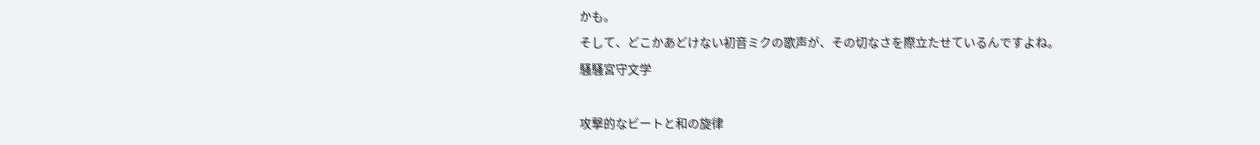かも。
そして、どこかあどけない初音ミクの歌声が、その切なさを際立たせているんですよね。
騒騒宮守文学

攻撃的なビートと和の旋律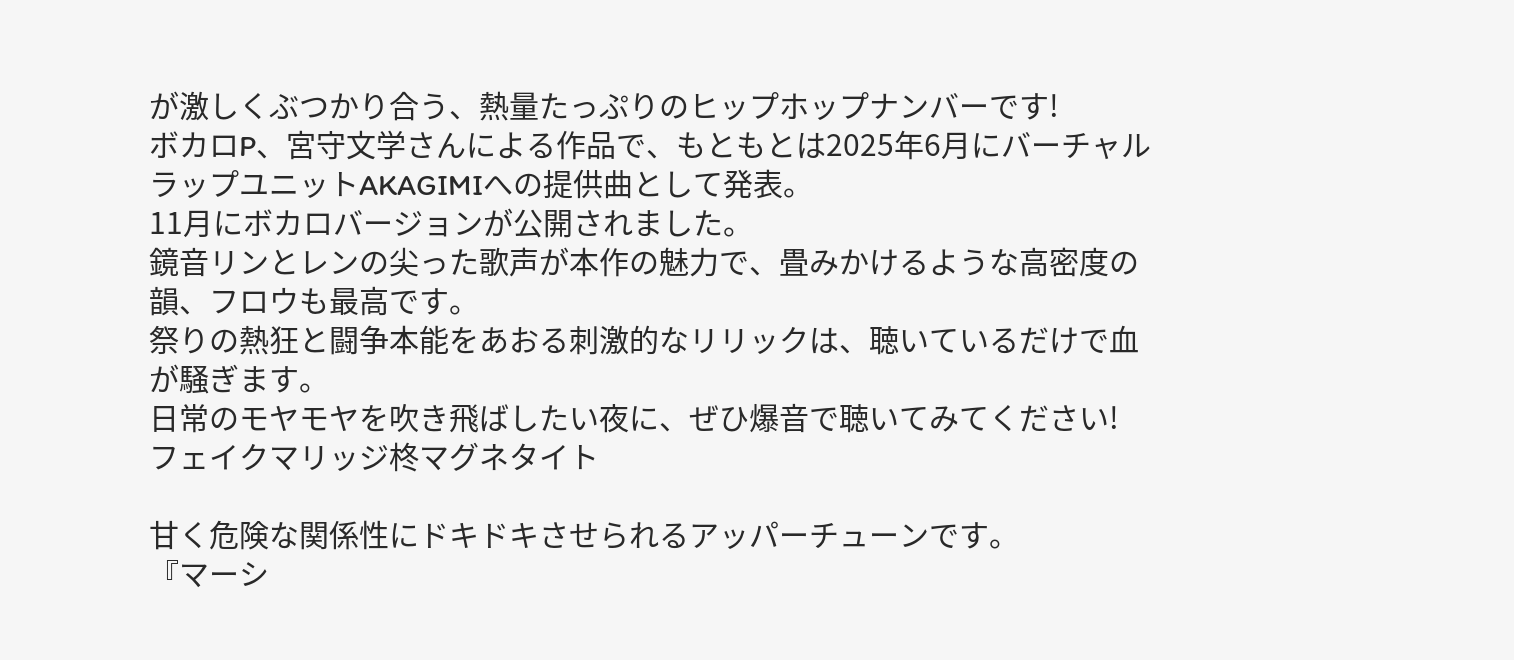が激しくぶつかり合う、熱量たっぷりのヒップホップナンバーです!
ボカロP、宮守文学さんによる作品で、もともとは2025年6月にバーチャルラップユニットAKAGIMIへの提供曲として発表。
11月にボカロバージョンが公開されました。
鏡音リンとレンの尖った歌声が本作の魅力で、畳みかけるような高密度の韻、フロウも最高です。
祭りの熱狂と闘争本能をあおる刺激的なリリックは、聴いているだけで血が騒ぎます。
日常のモヤモヤを吹き飛ばしたい夜に、ぜひ爆音で聴いてみてください!
フェイクマリッジ柊マグネタイト

甘く危険な関係性にドキドキさせられるアッパーチューンです。
『マーシ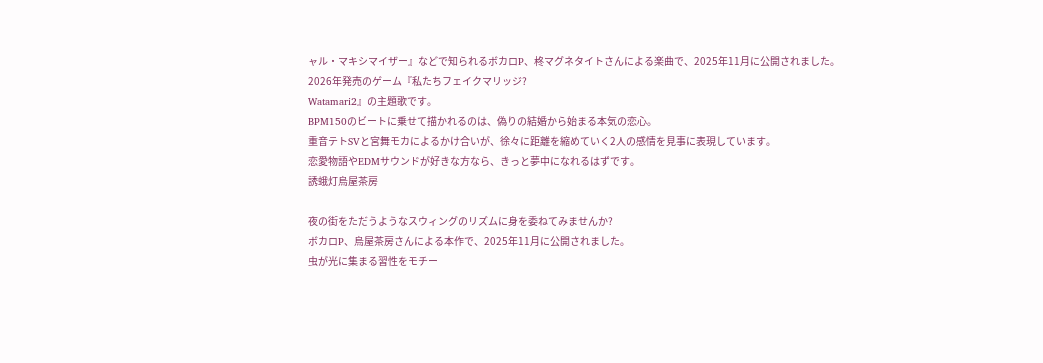ャル・マキシマイザー』などで知られるボカロP、柊マグネタイトさんによる楽曲で、2025年11月に公開されました。
2026年発売のゲーム『私たちフェイクマリッジ?
Watamari2』の主題歌です。
BPM150のビートに乗せて描かれるのは、偽りの結婚から始まる本気の恋心。
重音テトSVと宮舞モカによるかけ合いが、徐々に距離を縮めていく2人の感情を見事に表現しています。
恋愛物語やEDMサウンドが好きな方なら、きっと夢中になれるはずです。
誘蛾灯烏屋茶房

夜の街をただうようなスウィングのリズムに身を委ねてみませんか?
ボカロP、烏屋茶房さんによる本作で、2025年11月に公開されました。
虫が光に集まる習性をモチー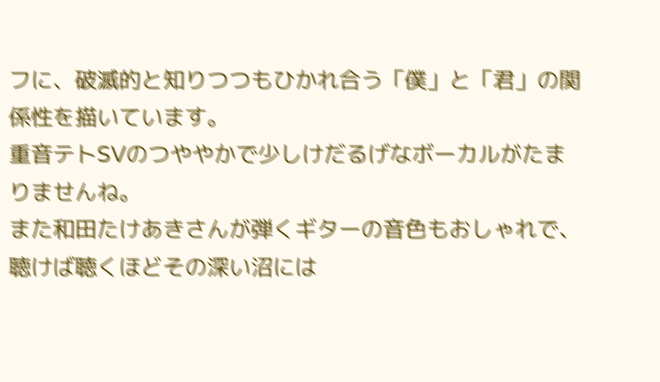フに、破滅的と知りつつもひかれ合う「僕」と「君」の関係性を描いています。
重音テトSVのつややかで少しけだるげなボーカルがたまりませんね。
また和田たけあきさんが弾くギターの音色もおしゃれで、聴けば聴くほどその深い沼には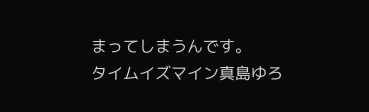まってしまうんです。
タイムイズマイン真島ゆろ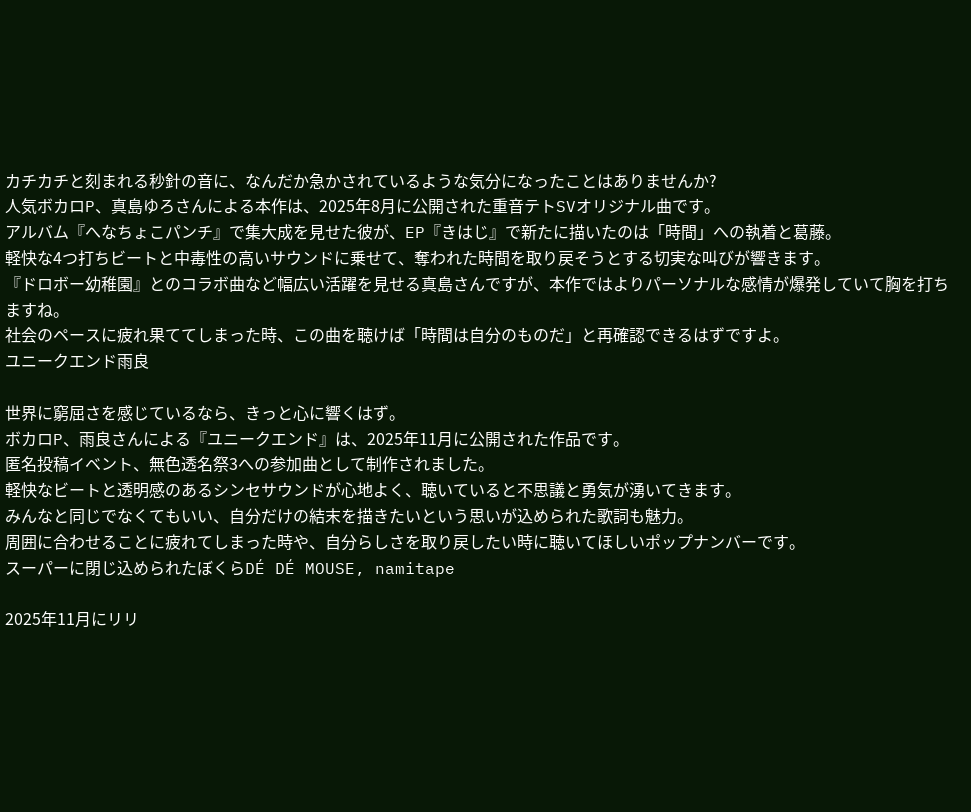カチカチと刻まれる秒針の音に、なんだか急かされているような気分になったことはありませんか?
人気ボカロP、真島ゆろさんによる本作は、2025年8月に公開された重音テトSVオリジナル曲です。
アルバム『へなちょこパンチ』で集大成を見せた彼が、EP『きはじ』で新たに描いたのは「時間」への執着と葛藤。
軽快な4つ打ちビートと中毒性の高いサウンドに乗せて、奪われた時間を取り戻そうとする切実な叫びが響きます。
『ドロボー幼稚園』とのコラボ曲など幅広い活躍を見せる真島さんですが、本作ではよりパーソナルな感情が爆発していて胸を打ちますね。
社会のペースに疲れ果ててしまった時、この曲を聴けば「時間は自分のものだ」と再確認できるはずですよ。
ユニークエンド雨良

世界に窮屈さを感じているなら、きっと心に響くはず。
ボカロP、雨良さんによる『ユニークエンド』は、2025年11月に公開された作品です。
匿名投稿イベント、無色透名祭3への参加曲として制作されました。
軽快なビートと透明感のあるシンセサウンドが心地よく、聴いていると不思議と勇気が湧いてきます。
みんなと同じでなくてもいい、自分だけの結末を描きたいという思いが込められた歌詞も魅力。
周囲に合わせることに疲れてしまった時や、自分らしさを取り戻したい時に聴いてほしいポップナンバーです。
スーパーに閉じ込められたぼくらDÉ DÉ MOUSE, namitape

2025年11月にリリ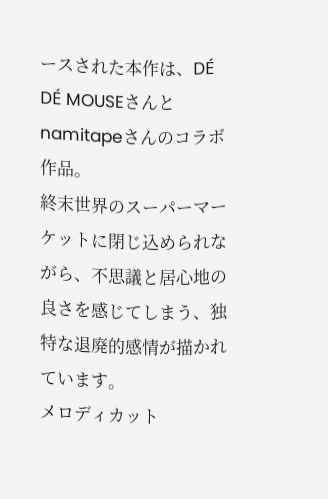ースされた本作は、DÉ DÉ MOUSEさんとnamitapeさんのコラボ作品。
終末世界のスーパーマーケットに閉じ込められながら、不思議と居心地の良さを感じてしまう、独特な退廃的感情が描かれています。
メロディカット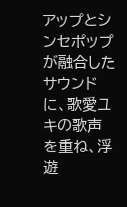アップとシンセポップが融合したサウンドに、歌愛ユキの歌声を重ね、浮遊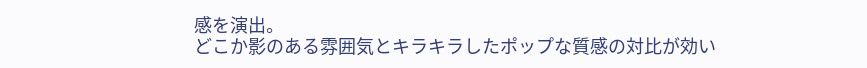感を演出。
どこか影のある雰囲気とキラキラしたポップな質感の対比が効い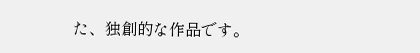た、独創的な作品です。